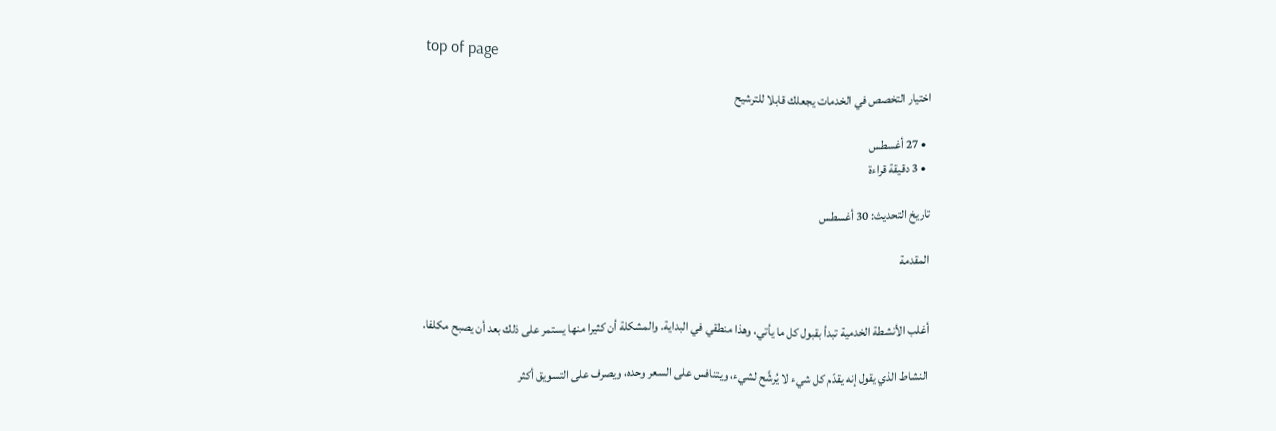top of page

اختيار التخصص في الخدمات يجعلك قابلا للترشيح

  • 27 أغسطس
  • 3 دقيقة قراءة

تاريخ التحديث: 30 أغسطس

المقدمة


أغلب الأنشطة الخدمية تبدأ بقبول كل ما يأتي، وهذا منطقي في البداية. والمشكلة أن كثيرا منها يستمر على ذلك بعد أن يصبح مكلفا.

النشاط الذي يقول إنه يقدّم كل شيء لا يُرشَّح لشيء، ويتنافس على السعر وحده، ويصرف على التسويق أكثر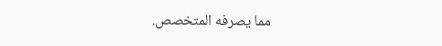مما يصرفه المتخصص.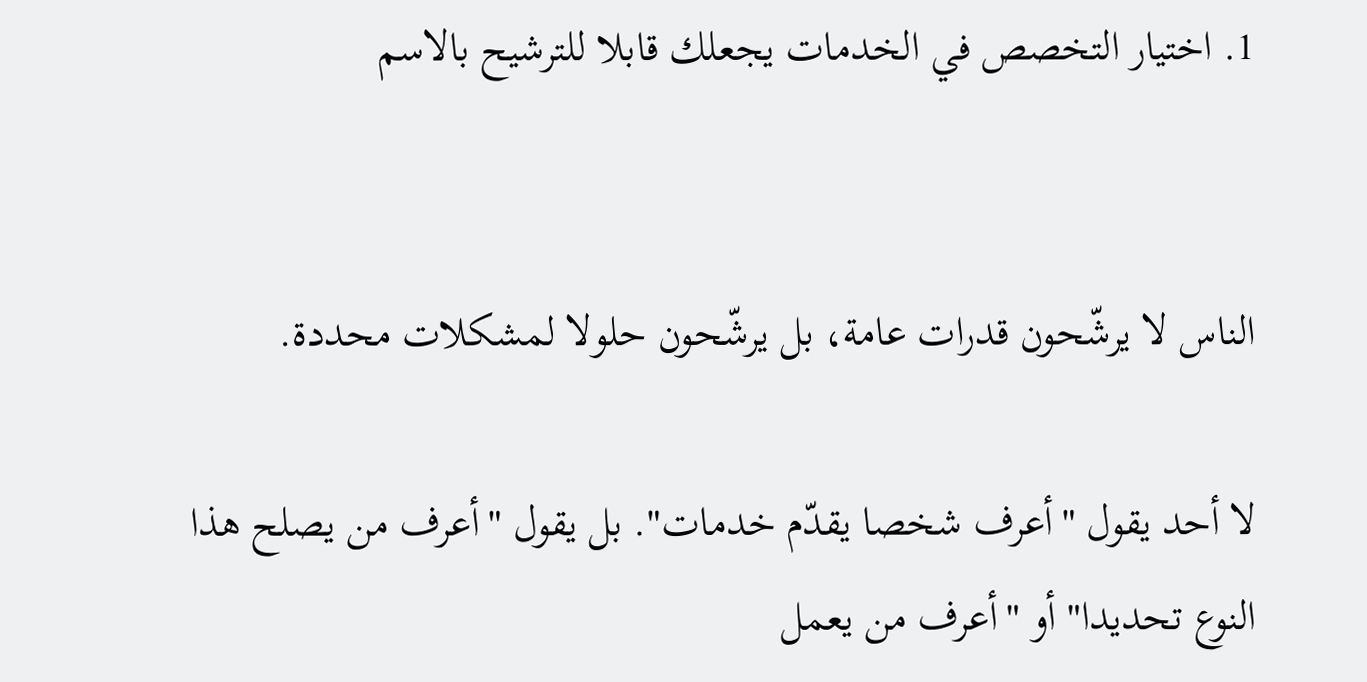1. اختيار التخصص في الخدمات يجعلك قابلا للترشيح بالاسم


الناس لا يرشّحون قدرات عامة، بل يرشّحون حلولا لمشكلات محددة.

لا أحد يقول "أعرف شخصا يقدّم خدمات". بل يقول "أعرف من يصلح هذا النوع تحديدا" أو "أعرف من يعمل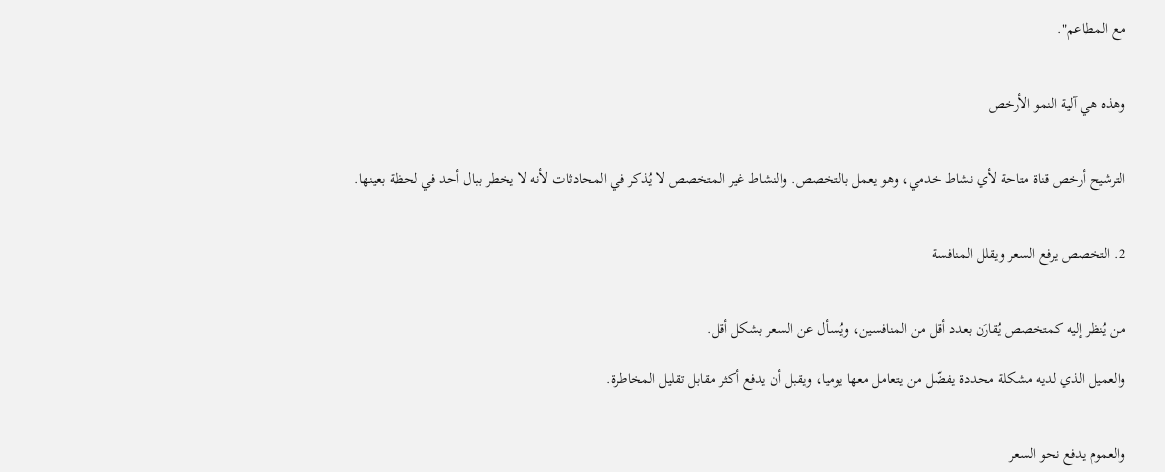مع المطاعم".


وهذه هي آلية النمو الأرخص


الترشيح أرخص قناة متاحة لأي نشاط خدمي، وهو يعمل بالتخصص. والنشاط غير المتخصص لا يُذكر في المحادثات لأنه لا يخطر ببال أحد في لحظة بعينها.


2. التخصص يرفع السعر ويقلل المنافسة


من يُنظر إليه كمتخصص يُقارَن بعدد أقل من المنافسين، ويُسأل عن السعر بشكل أقل.

والعميل الذي لديه مشكلة محددة يفضّل من يتعامل معها يوميا، ويقبل أن يدفع أكثر مقابل تقليل المخاطرة.


والعموم يدفع نحو السعر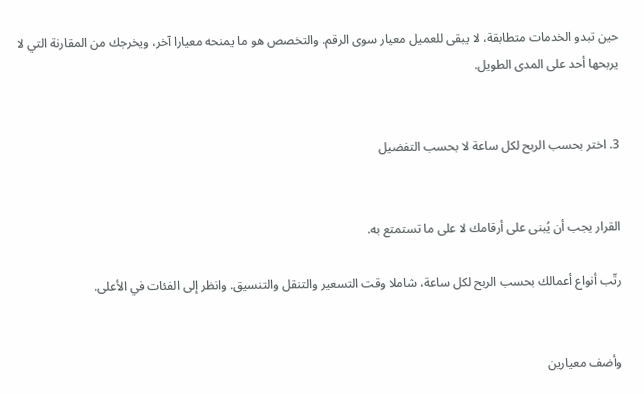حين تبدو الخدمات متطابقة، لا يبقى للعميل معيار سوى الرقم. والتخصص هو ما يمنحه معيارا آخر، ويخرجك من المقارنة التي لا يربحها أحد على المدى الطويل.


3. اختر بحسب الربح لكل ساعة لا بحسب التفضيل


القرار يجب أن يُبنى على أرقامك لا على ما تستمتع به.

رتّب أنواع أعمالك بحسب الربح لكل ساعة، شاملا وقت التسعير والتنقل والتنسيق. وانظر إلى الفئات في الأعلى.


وأضف معيارين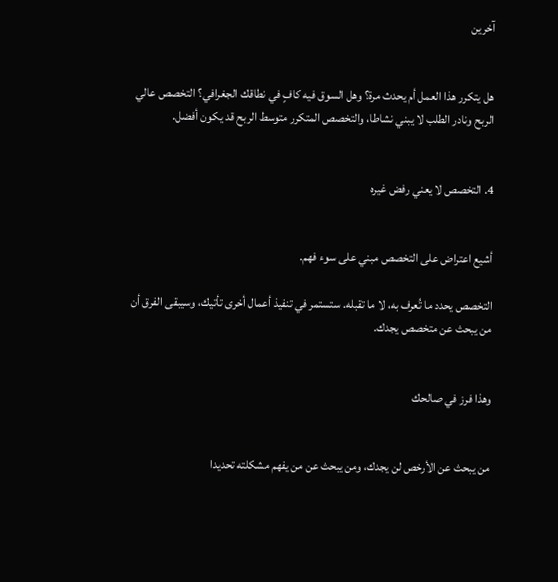آخرين


هل يتكرر هذا العمل أم يحدث مرة؟ وهل السوق فيه كافٍ في نطاقك الجغرافي؟ التخصص عالي الربح ونادر الطلب لا يبني نشاطا، والتخصص المتكرر متوسط الربح قد يكون أفضل.


4. التخصص لا يعني رفض غيره


أشيع اعتراض على التخصص مبني على سوء فهم.

التخصص يحدد ما تُعرف به، لا ما تقبله. ستستمر في تنفيذ أعمال أخرى تأتيك، وسيبقى الفرق أن من يبحث عن متخصص يجدك.


وهذا فرز في صالحك


من يبحث عن الأرخص لن يجدك، ومن يبحث عن من يفهم مشكلته تحديدا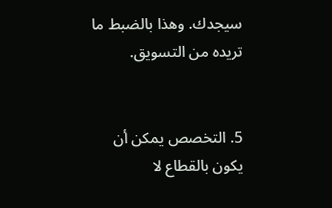سيجدك. وهذا بالضبط ما تريده من التسويق.


5. التخصص يمكن أن يكون بالقطاع لا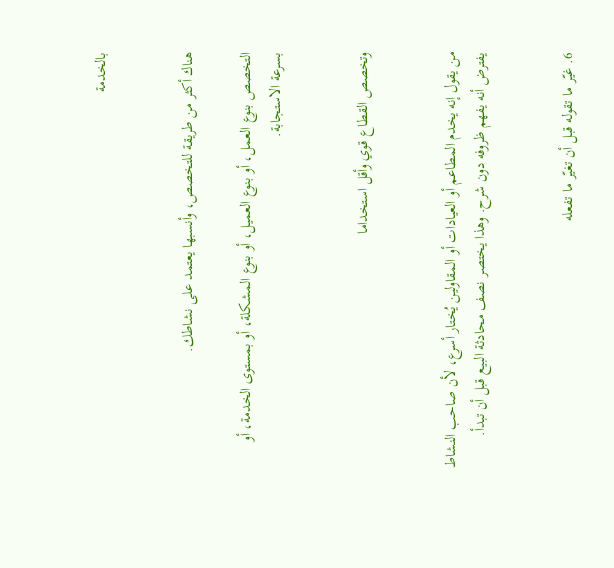بالخدمة


هناك أكثر من طريقة للتخصص، وأنسبها يعتمد على نشاطك.

التخصص بنوع العمل، أو بنوع العميل، أو بنوع المشكلة، أو بمستوى الخدمة، أو بسرعة الاستجابة.


وتخصص القطاع قوي وأقل استخداما


من يقول إنه يخدم المطاعم أو العيادات أو المقاولين يُختار أسرع، لأن صاحب النشاط يفترض أنه يفهم ظروفه دون شرح. وهذا يختصر نصف محادثة البيع قبل أن تبدأ.


6. غيّر ما تقوله قبل أن تغيّر ما تفعله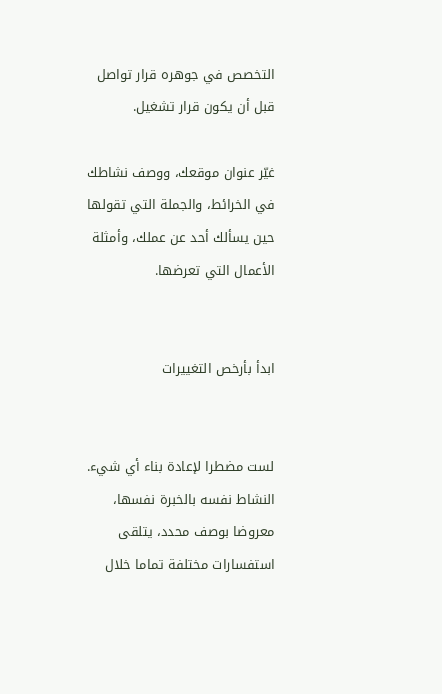التخصص في جوهره قرار تواصل قبل أن يكون قرار تشغيل.

غيّر عنوان موقعك، ووصف نشاطك في الخرائط، والجملة التي تقولها حين يسألك أحد عن عملك، وأمثلة الأعمال التي تعرضها.


ابدأ بأرخص التغييرات


لست مضطرا لإعادة بناء أي شيء. النشاط نفسه بالخبرة نفسها، معروضا بوصف محدد، يتلقى استفسارات مختلفة تماما خلال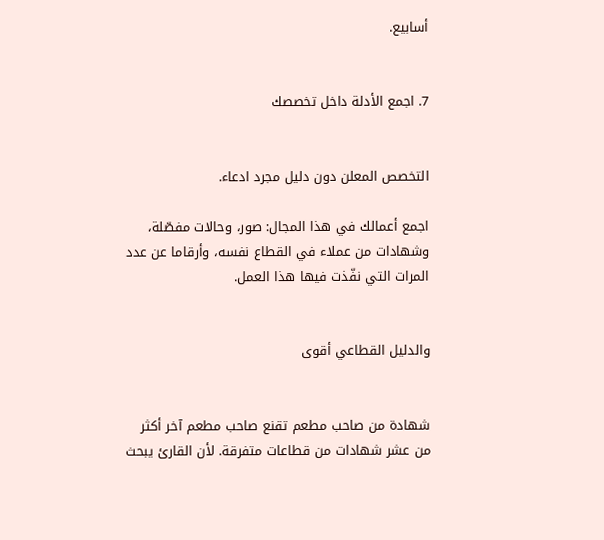أسابيع.


7. اجمع الأدلة داخل تخصصك


التخصص المعلن دون دليل مجرد ادعاء.

اجمع أعمالك في هذا المجال: صور، وحالات مفصّلة، وشهادات من عملاء في القطاع نفسه، وأرقاما عن عدد المرات التي نفّذت فيها هذا العمل.


والدليل القطاعي أقوى


شهادة من صاحب مطعم تقنع صاحب مطعم آخر أكثر من عشر شهادات من قطاعات متفرقة. لأن القارئ يبحث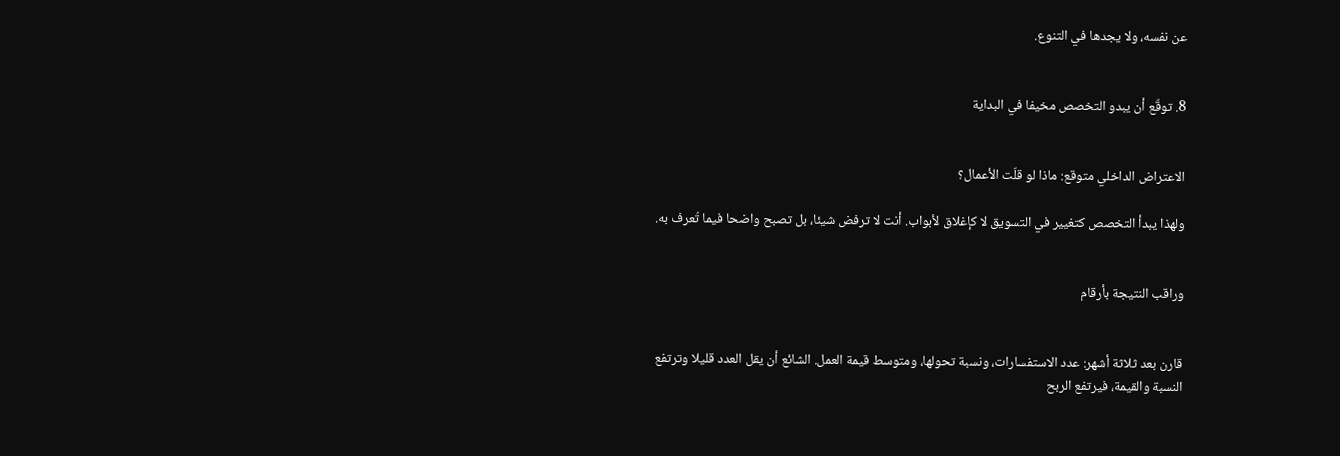عن نفسه، ولا يجدها في التنوع.


8. توقّع أن يبدو التخصص مخيفا في البداية


الاعتراض الداخلي متوقع: ماذا لو قلّت الأعمال؟

ولهذا يبدأ التخصص كتغيير في التسويق لا كإغلاق لأبواب. أنت لا ترفض شيئا، بل تصبح واضحا فيما تُعرف به.


وراقب النتيجة بأرقام


قارن بعد ثلاثة أشهر: عدد الاستفسارات، ونسبة تحولها، ومتوسط قيمة العمل. الشائع أن يقل العدد قليلا وترتفع النسبة والقيمة، فيرتفع الربح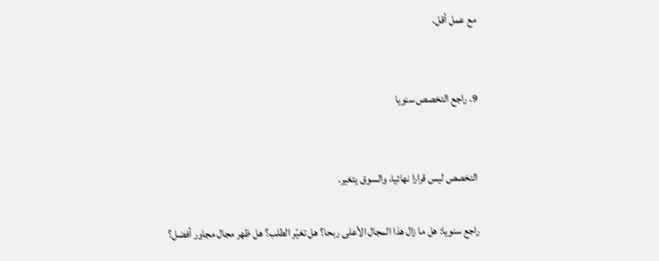مع عمل أقل.


9. راجع التخصص سنويا


التخصص ليس قرارا نهائيا، والسوق يتغير.

راجع سنويا: هل ما زال هذا المجال الأعلى ربحا؟ هل تغيّر الطلب؟ هل ظهر مجال مجاور أفضل؟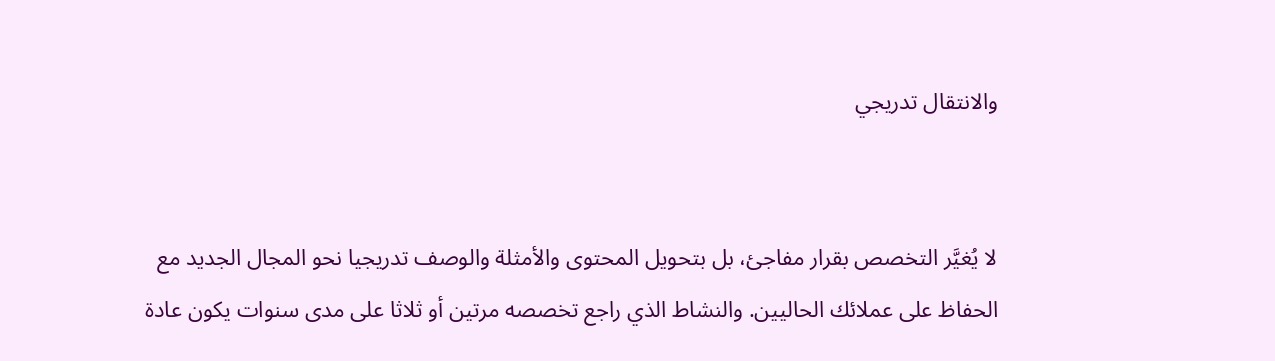والانتقال تدريجي


لا يُغيَّر التخصص بقرار مفاجئ، بل بتحويل المحتوى والأمثلة والوصف تدريجيا نحو المجال الجديد مع الحفاظ على عملائك الحاليين. والنشاط الذي راجع تخصصه مرتين أو ثلاثا على مدى سنوات يكون عادة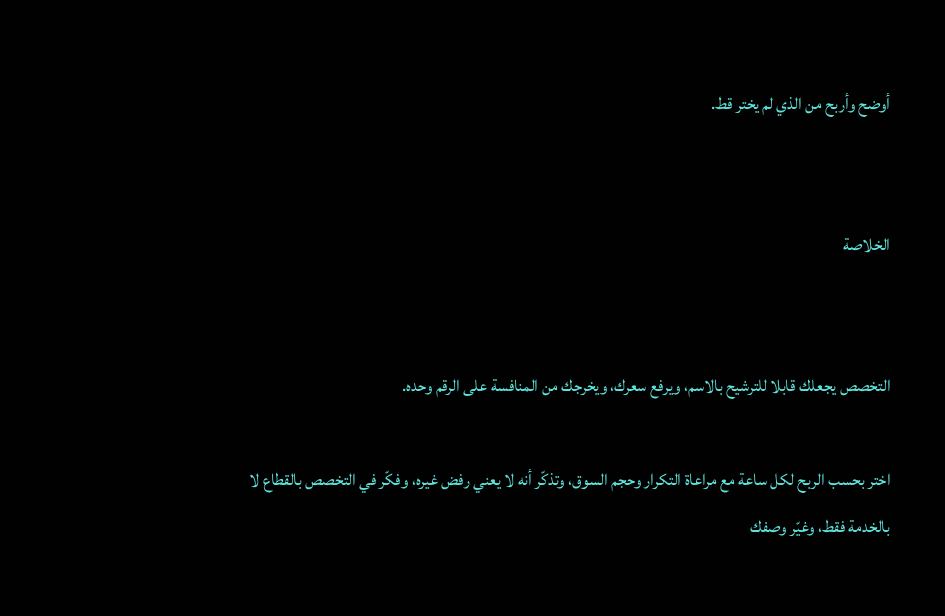أوضح وأربح من الذي لم يختر قط.


الخلاصة


التخصص يجعلك قابلا للترشيح بالاسم، ويرفع سعرك، ويخرجك من المنافسة على الرقم وحده.

اختر بحسب الربح لكل ساعة مع مراعاة التكرار وحجم السوق، وتذكّر أنه لا يعني رفض غيره، وفكّر في التخصص بالقطاع لا بالخدمة فقط، وغيّر وصفك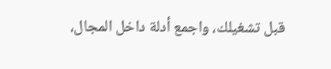قبل تشغيلك، واجمع أدلة داخل المجال،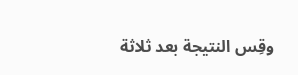وقِس النتيجة بعد ثلاثة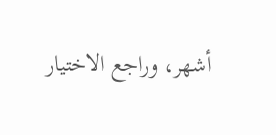أشهر، وراجع الاختيار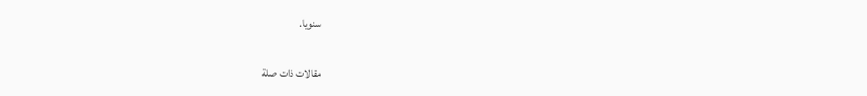سنويا.


مقالات ذات صلة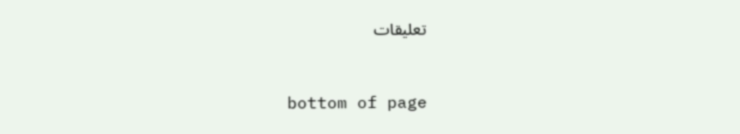تعليقات


bottom of page